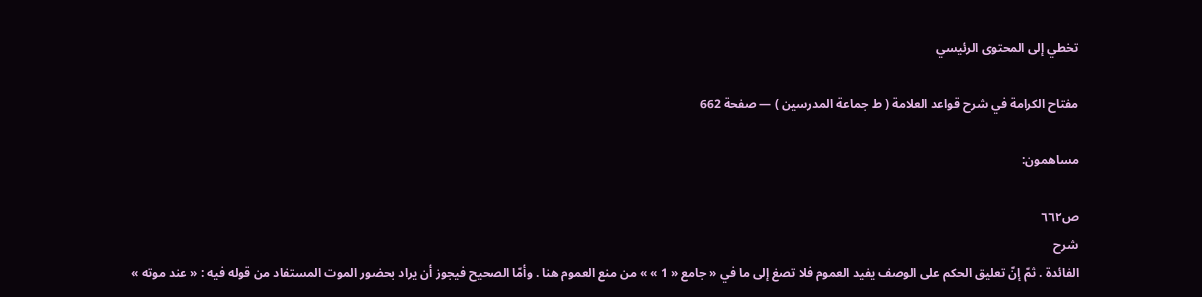تخطي إلى المحتوى الرئيسي

مفتاح الكرامة في شرح قواعد العلامة ( ط جماعة المدرسين ) — صفحة 662

مساهمون:

ص٦٦٢
شرح
الفائدة . ثمّ إنّ تعليق الحكم على الوصف يفيد العموم فلا تصغ إلى ما في « جامع « 1 » » من منع العموم هنا . وأمّا الصحيح فيجوز أن يراد بحضور الموت المستفاد من قوله فيه : « عند موته »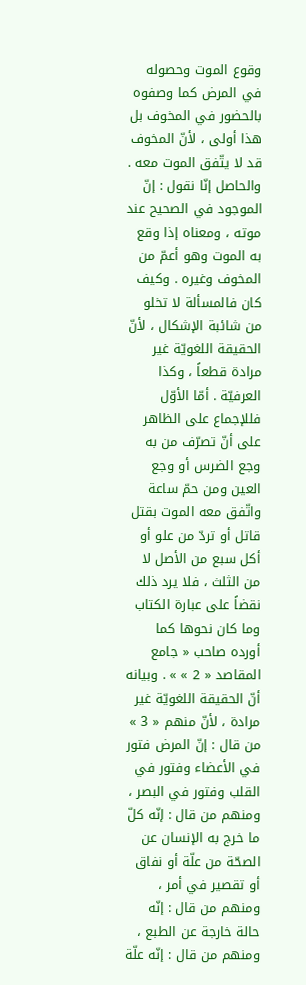وقوع الموت وحصوله في المرض كما وصفوه بالحضور في المخوف بل هذا أولى ، لأنّ المخوف قد لا يتّفق الموت معه . والحاصل إنّا نقول : إنّ الموجود في الصحيح عند موته ، ومعناه إذا وقع به الموت وهو أعمّ من المخوف وغيره . وكيف كان فالمسألة لا تخلو من شائبة الإشكال ، لأنّ الحقيقة اللغويّة غير مرادة قطعاً ، وكذا العرفيّة . أمّا الأوّل فللإجماع على الظاهر على أنّ تصرّف من به وجع الضرس أو وجع العين ومن حمّ ساعة واتّفق معه الموت بقتل قاتل أو تردّ من علو أو أكل سبع من الأصل لا من الثلث ، فلا يرد ذلك نقضاً على عبارة الكتاب وما كان نحوها كما أورده صاحب « جامع المقاصد « 2 » » . وبيانه أنّ الحقيقة اللغويّة غير مرادة ، لأنّ منهم « 3 » من قال : إنّ المرض فتور في الأعضاء وفتور في القلب وفتور في البصر ، ومنهم من قال : إنّه كلّ ما خرج به الإنسان عن الصحّة من علّة أو نفاق أو تقصير في أمر ، ومنهم من قال : إنّه حالة خارجة عن الطبع ، ومنهم من قال : إنّه علّة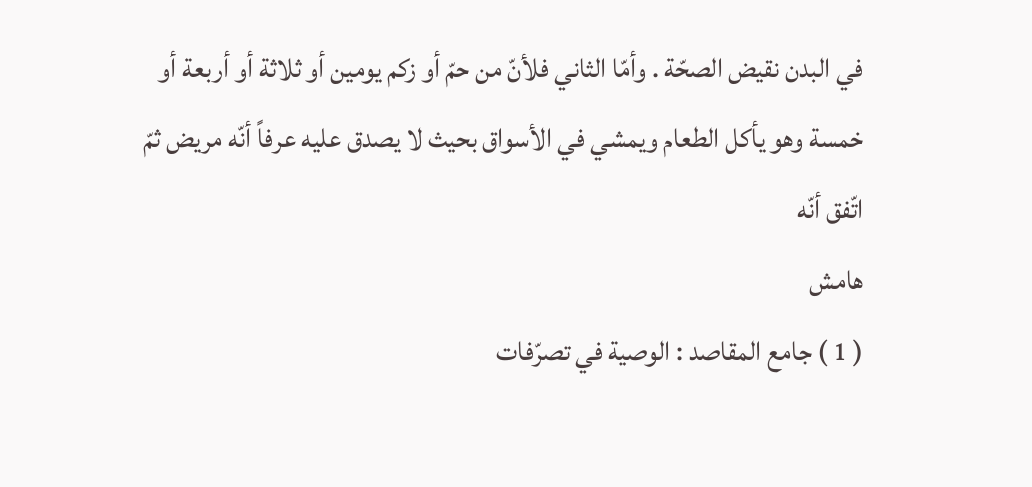في البدن نقيض الصحّة . وأمّا الثاني فلأنّ من حمّ أو زكم يومين أو ثلاثة أو أربعة أو خمسة وهو يأكل الطعام ويمشي في الأسواق بحيث لا يصدق عليه عرفاً أنّه مريض ثمّ اتّفق أنّه
هامش
( 1 ) جامع المقاصد : الوصية في تصرّفات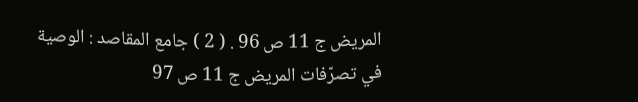المريض ج 11 ص 96 . ( 2 ) جامع المقاصد : الوصية في تصرّفات المريض ج 11 ص 97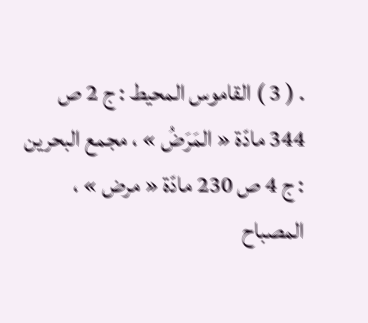. ( 3 ) القاموس المحيط : ج 2 ص 344 مادّة « المَرَضُ » ، مجمع البحرين : ج 4 ص 230 مادّة « مرض » ، المصباح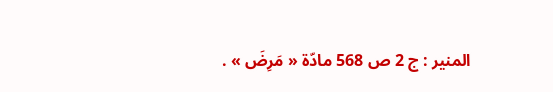المنير : ج 2 ص 568 مادّة « مَرِضَ » .